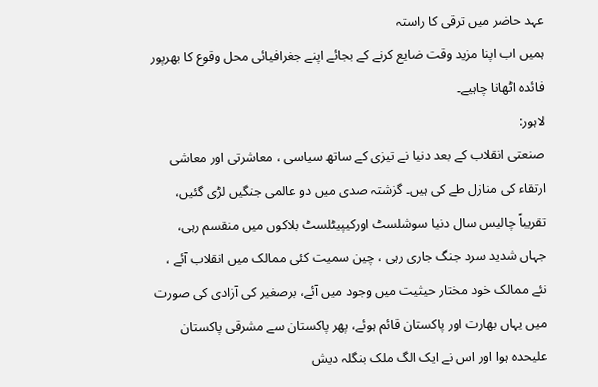عہد حاضر میں ترقی کا راستہ
ہمیں اب اپنا مزید وقت ضایع کرنے کے بجائے اپنے جغرافیائی محل وقوع کا بھرپور فائدہ اٹھانا چاہیے۔
لاہور:
صنعتی انقلاب کے بعد دنیا نے تیزی کے ساتھ سیاسی ، معاشرتی اور معاشی ارتقاء کی منازل طے کی ہیں۔ گزشتہ صدی میں دو عالمی جنگیں لڑی گئیں، تقریباً چالیس سال دنیا سوشلسٹ اورکیپیٹلسٹ بلاکوں میں منقسم رہی، جہاں شدید سرد جنگ جاری رہی ، چین سمیت کئی ممالک میں انقلاب آئے ، نئے ممالک خود مختار حیثیت میں وجود میں آئے، برصغیر کی آزادی کی صورت میں یہاں بھارت اور پاکستان قائم ہوئے، پھر پاکستان سے مشرقی پاکستان علیحدہ ہوا اور اس نے ایک الگ ملک بنگلہ دیش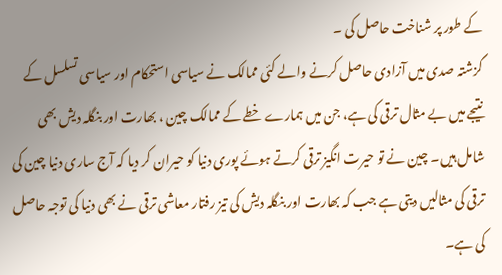کے طور پر شناخت حاصل کی ۔
گزشتہ صدی میں آزادی حاصل کرنے والے کئی ممالک نے سیاسی استحکام اور سیاسی تسلسل کے نتیجے میں بے مثال ترقی کی ہے، جن میں ہمارے خطے کے ممالک چین ، بھارت اور بنگلہ دیش بھی شامل ہیں۔ چین نے تو حیرت انگیز ترقی کرتے ہوئے پوری دنیا کو حیران کر دیا کہ آج ساری دنیا چین کی ترقی کی مثالیں دیتی ہے جب کہ بھارت اور بنگلہ دیش کی تیز رفتار معاشی ترقی نے بھی دنیا کی توجہ حاصل کی ہے۔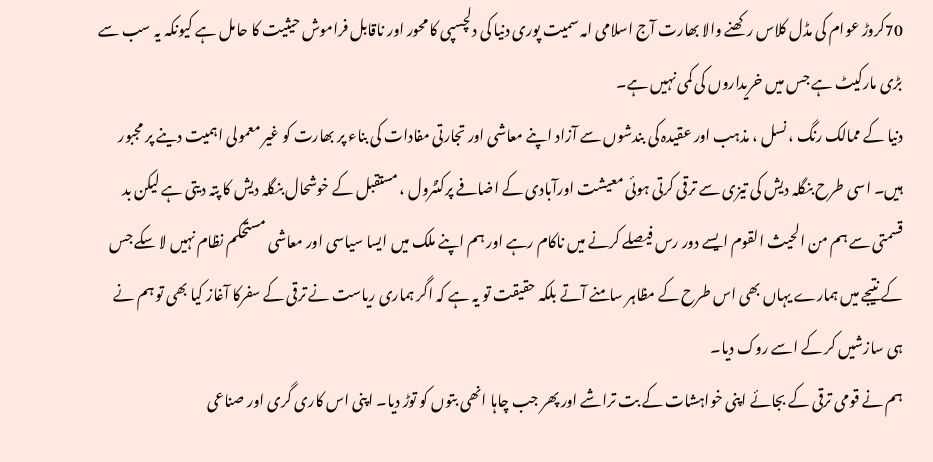70کروڑ عوام کی مڈل کلاس رکھنے والا بھارت آج اسلامی امہ سمیت پوری دنیا کی دلچسپی کا محور اور ناقابل فراموش حیثیت کا حامل ہے کیونکہ یہ سب سے بڑی مارکیٹ ہے جس میں خریداروں کی کمی نہیں ہے۔
دنیا کے ممالک رنگ ، نسل ، مذہب اور عقیدہ کی بندشوں سے آزاد اپنے معاشی اور تجارتی مفادات کی بناء پر بھارت کو غیر معمولی اہمیت دینے پر مجبور ہیں۔ اسی طرح بنگلہ دیش کی تیزی سے ترقی کرتی ہوئی معیشت اورآبادی کے اضافے پرکنٹرول ، مستقبل کے خوشحال بنگلہ دیش کا پتہ دیتی ہے لیکن بد قسمتی سے ہم من الحیث القوم ایسے دور رس فیصلے کرنے میں ناکام رہے اور ہم اپنے ملک میں ایسا سیاسی اور معاشی مستحکم نظام نہیں لا سکے جس کے نتیجے میں ہمارے یہاں بھی اس طرح کے مظاہر سامنے آتے بلکہ حقیقت تو یہ ہے کہ اگر ہماری ریاست نے ترقی کے سفرکا آغاز کیا بھی تو ہم نے ہی سازشیں کر کے اسے روک دیا۔
ہم نے قومی ترقی کے بجائے اپنی خواہشات کے بت تراشے اور پھر جب چاہا انھی بتوں کو توڑ دیا۔ اپنی اس کاری گری اور صناعی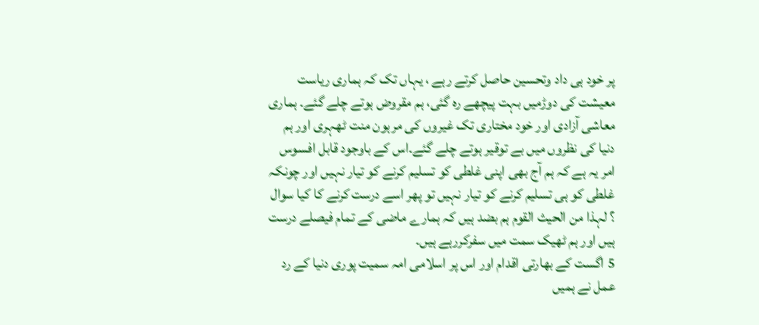پر خود ہی داد وتحسین حاصل کرتے رہے ، یہاں تک کہ ہماری ریاست معیشت کی دوڑمیں بہت پیچھے رہ گئی، ہم مقروض ہوتے چلے گئے۔ ہماری معاشی آزادی اور خود مختاری تک غیروں کی مرہون منت ٹھہری اور ہم دنیا کی نظروں میں بے توقیر ہوتے چلے گئے۔اس کے باوجود قابل افسوس امر یہ ہے کہ ہم آج بھی اپنی غلطی کو تسلیم کرنے کو تیار نہیں اور چونکہ غلطی کو ہی تسلیم کرنے کو تیار نہیں تو پھر اسے درست کرنے کا کیا سوال ؟ لہذا من الحیث القوم ہم بضد ہیں کہ ہمارے ماضی کے تمام فیصلے درست ہیں اور ہم ٹھیک سمت میں سفرکررہے ہیں۔
5 اگست کے بھارتی اقدام اور اس پر اسلامی امہ سمیت پوری دنیا کے رد عمل نے ہمیں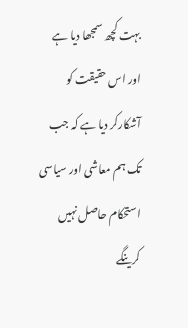بہت کچھ سمجھا دیا ہے اور اس حقیقت کو آشکارکر دیا ہے کہ جب تک ہم معاشی اور سیاسی استحکام حاصل نہیں کرینگے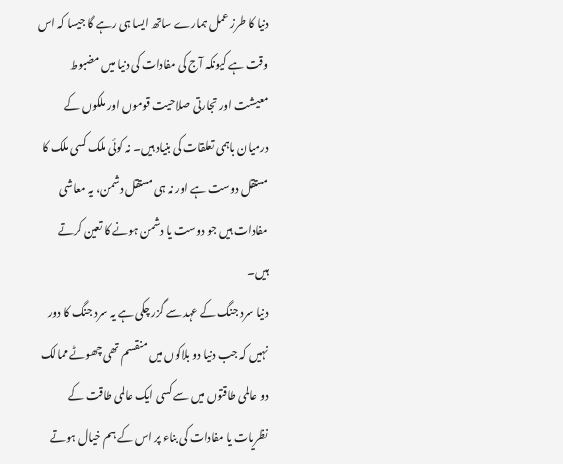دنیا کا طرز عمل ہمارے ساتھ ایسا ہی رہے گا جیسا کہ اس وقت ہے کیونکہ آج کی مفادات کی دنیا میں مضبوط معیشت اور تجارتی صلاحیت قوموں اور ملکوں کے درمیان باہمی تعلقات کی بنیاد ہیں۔ نہ کوئی ملک کسی ملک کا مستقل دوست ہے اور نہ ہی مستقل دشمن، یہ معاشی مفادات ہیں جو دوست یا دشمن ہونے کا تعین کرتے ہیں۔
دنیا سرد جنگ کے عہد سے گزر چکی ہے یہ سرد جنگ کا دور نہیں کہ جب دنیا دو بلاکوں میں منقسم تھی چھوٹے ممالک دو عالمی طاقتوں میں سے کسی ایک عالمی طاقت کے نظریات یا مفادات کی بناء پر اس کے ہم خیال ہوتے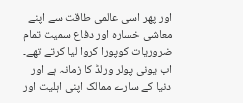اور پھر اسی عالمی طاقت سے اپنے معاشی خسارہ اور دفاع سمیت تمام ضروریات کوپورا کروا لیا کرتے تھے۔
اب یونی پولر ورلڈ کا زمانہ ہے اور دنیا کے سارے ممالک اپنی اہلیت اور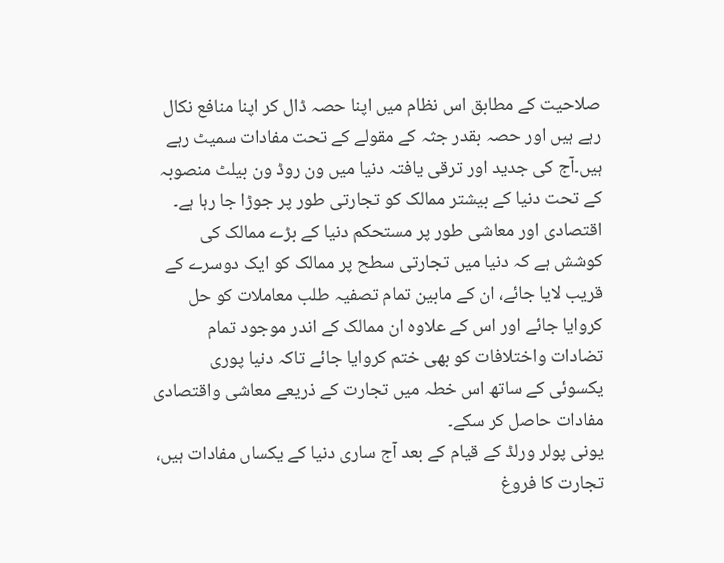صلاحیت کے مطابق اس نظام میں اپنا حصہ ڈال کر اپنا منافع نکال رہے ہیں اور حصہ بقدر جثہ کے مقولے کے تحت مفادات سمیٹ رہے ہیں۔آج کی جدید اور ترقی یافتہ دنیا میں ون روڈ ون بیلٹ منصوبہ کے تحت دنیا کے بیشتر ممالک کو تجارتی طور پر جوڑا جا رہا ہے۔
اقتصادی اور معاشی طور پر مستحکم دنیا کے بڑے ممالک کی کوشش ہے کہ دنیا میں تجارتی سطح پر ممالک کو ایک دوسرے کے قریب لایا جائے، ان کے مابین تمام تصفیہ طلب معاملات کو حل کروایا جائے اور اس کے علاوہ ان ممالک کے اندر موجود تمام تضادات واختلافات کو بھی ختم کروایا جائے تاکہ دنیا پوری یکسوئی کے ساتھ اس خطہ میں تجارت کے ذریعے معاشی واقتصادی مفادات حاصل کر سکے۔
یونی پولر ورلڈ کے قیام کے بعد آج ساری دنیا کے یکساں مفادات ہیں، تجارت کا فروغ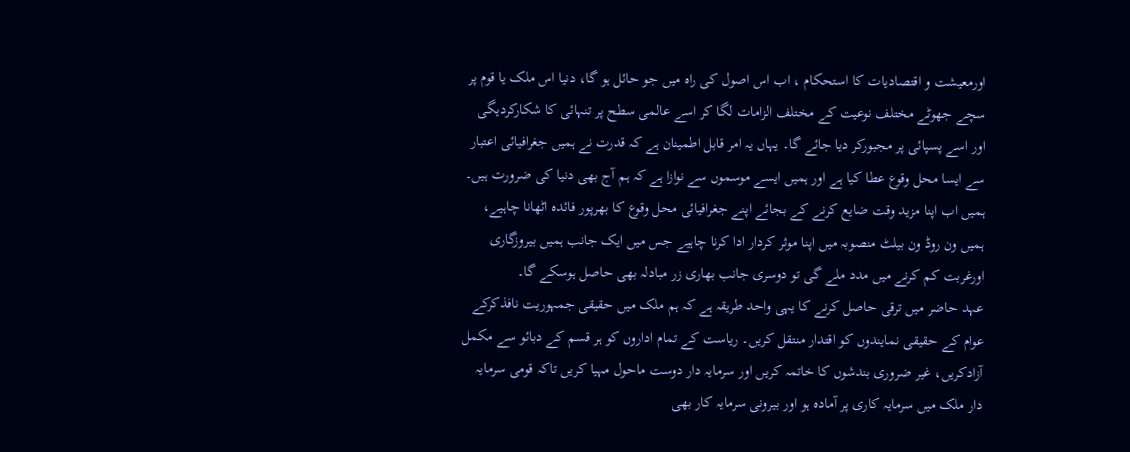اورمعیشت و اقتصادیات کا استحکام ، اب اس اصول کی راہ میں جو حائل ہو گا، دنیا اس ملک یا قوم پر سچے جھوٹے مختلف نوعیت کے مختلف الزامات لگا کر اسے عالمی سطح پر تنہائی کا شکارکردیگی اور اسے پسپائی پر مجبورکر دیا جائے گا۔ یہاں یہ امر قابل اطمینان ہے کہ قدرت نے ہمیں جغرافیائی اعتبار سے ایسا محل وقوع عطا کیا ہے اور ہمیں ایسے موسموں سے نوازا ہے کہ ہم آج بھی دنیا کی ضرورت ہیں۔
ہمیں اب اپنا مزید وقت ضایع کرنے کے بجائے اپنے جغرافیائی محل وقوع کا بھرپور فائدہ اٹھانا چاہیے، ہمیں ون روڈ ون بیلٹ منصوبہ میں اپنا موثر کردار ادا کرنا چاہیے جس میں ایک جانب ہمیں بیروزگاری اورغربت کم کرنے میں مدد ملے گی تو دوسری جانب بھاری زر مبادلہ بھی حاصل ہوسکے گا۔
عہد حاضر میں ترقی حاصل کرنے کا یہی واحد طریقہ ہے کہ ہم ملک میں حقیقی جمہوریت نافذکرکے عوام کے حقیقی نمایندوں کو اقتدار منتقل کریں۔ ریاست کے تمام اداروں کو ہر قسم کے دبائو سے مکمل آزادکریں، غیر ضروری بندشوں کا خاتمہ کریں اور سرمایہ دار دوست ماحول مہیا کریں تاکہ قومی سرمایہ دار ملک میں سرمایہ کاری پر آمادہ ہو اور بیرونی سرمایہ کار بھی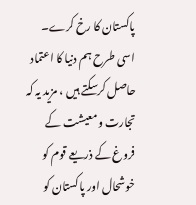پاکستان کا رخ کرے۔
اسی طرح ہم دنیا کا اعتماد حاصل کرسکتے ہیں ، مزید یہ کہ تجارت ومعیشت کے فروغ کے ذریعے قوم کو خوشحال اور پاکستان کو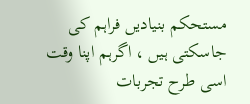مستحکم بنیادیں فراہم کی جاسکتی ہیں ، اگرہم اپنا وقت اسی طرح تجربات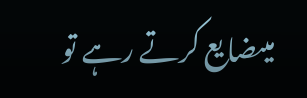میںضایع کرتے رہے تو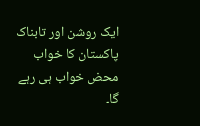ایک روشن اور تابناک پاکستان کا خواب محض خواب ہی رہے گا۔